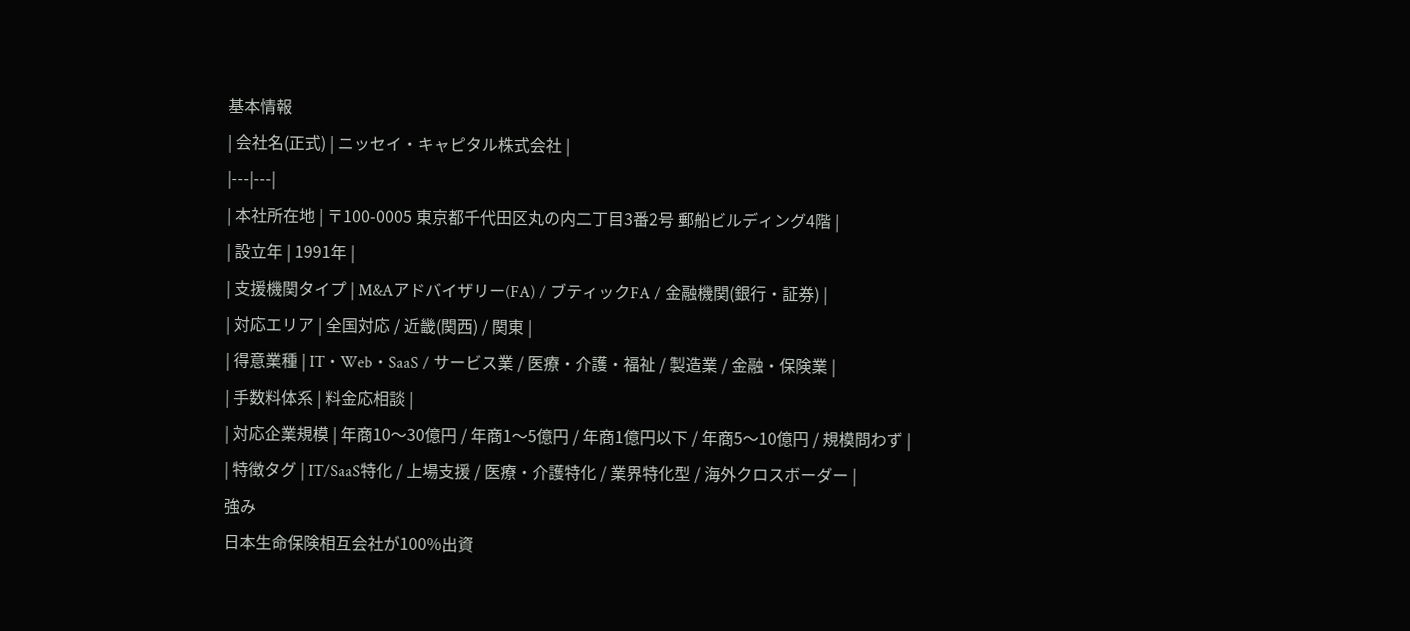基本情報
| 会社名(正式) | ニッセイ・キャピタル株式会社 |
|---|---|
| 本社所在地 | 〒100-0005 東京都千代田区丸の内二丁目3番2号 郵船ビルディング4階 |
| 設立年 | 1991年 |
| 支援機関タイプ | M&Aアドバイザリー(FA) / ブティックFA / 金融機関(銀行・証券) |
| 対応エリア | 全国対応 / 近畿(関西) / 関東 |
| 得意業種 | IT・Web・SaaS / サービス業 / 医療・介護・福祉 / 製造業 / 金融・保険業 |
| 手数料体系 | 料金応相談 |
| 対応企業規模 | 年商10〜30億円 / 年商1〜5億円 / 年商1億円以下 / 年商5〜10億円 / 規模問わず |
| 特徴タグ | IT/SaaS特化 / 上場支援 / 医療・介護特化 / 業界特化型 / 海外クロスボーダー |
強み
日本生命保険相互会社が100%出資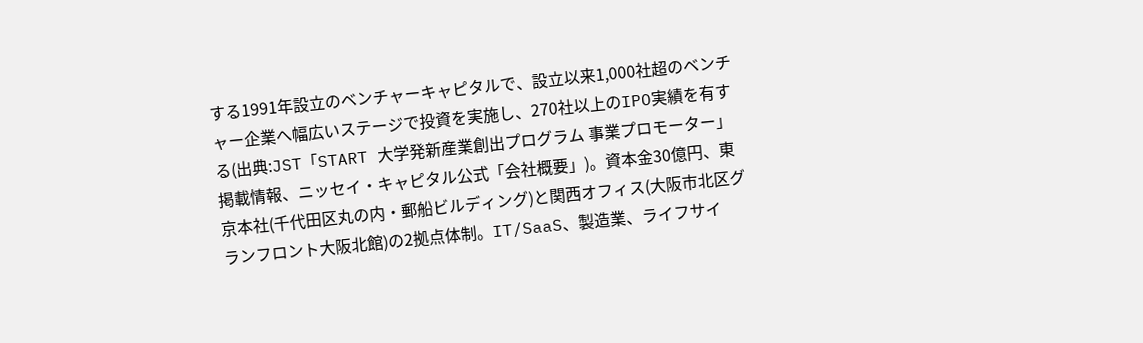する1991年設立のベンチャーキャピタルで、設立以来1,000社超のベンチャー企業へ幅広いステージで投資を実施し、270社以上のIPO実績を有する(出典:JST「START 大学発新産業創出プログラム 事業プロモーター」掲載情報、ニッセイ・キャピタル公式「会社概要」)。資本金30億円、東京本社(千代田区丸の内・郵船ビルディング)と関西オフィス(大阪市北区グランフロント大阪北館)の2拠点体制。IT/SaaS、製造業、ライフサイ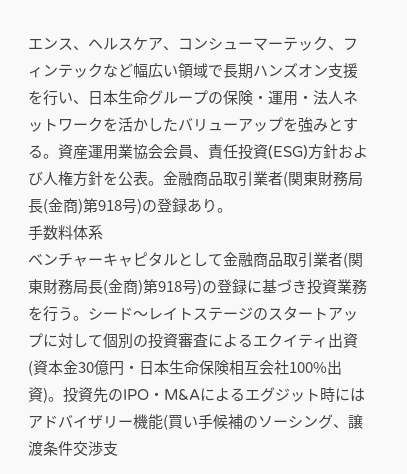エンス、ヘルスケア、コンシューマーテック、フィンテックなど幅広い領域で長期ハンズオン支援を行い、日本生命グループの保険・運用・法人ネットワークを活かしたバリューアップを強みとする。資産運用業協会会員、責任投資(ESG)方針および人権方針を公表。金融商品取引業者(関東財務局長(金商)第918号)の登録あり。
手数料体系
ベンチャーキャピタルとして金融商品取引業者(関東財務局長(金商)第918号)の登録に基づき投資業務を行う。シード〜レイトステージのスタートアップに対して個別の投資審査によるエクイティ出資(資本金30億円・日本生命保険相互会社100%出資)。投資先のIPO・M&Aによるエグジット時にはアドバイザリー機能(買い手候補のソーシング、譲渡条件交渉支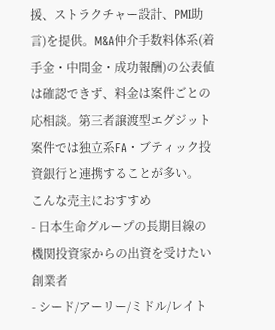援、ストラクチャー設計、PMI助言)を提供。M&A仲介手数料体系(着手金・中間金・成功報酬)の公表値は確認できず、料金は案件ごとの応相談。第三者譲渡型エグジット案件では独立系FA・ブティック投資銀行と連携することが多い。
こんな売主におすすめ
- 日本生命グループの長期目線の機関投資家からの出資を受けたい創業者
- シード/アーリー/ミドル/レイト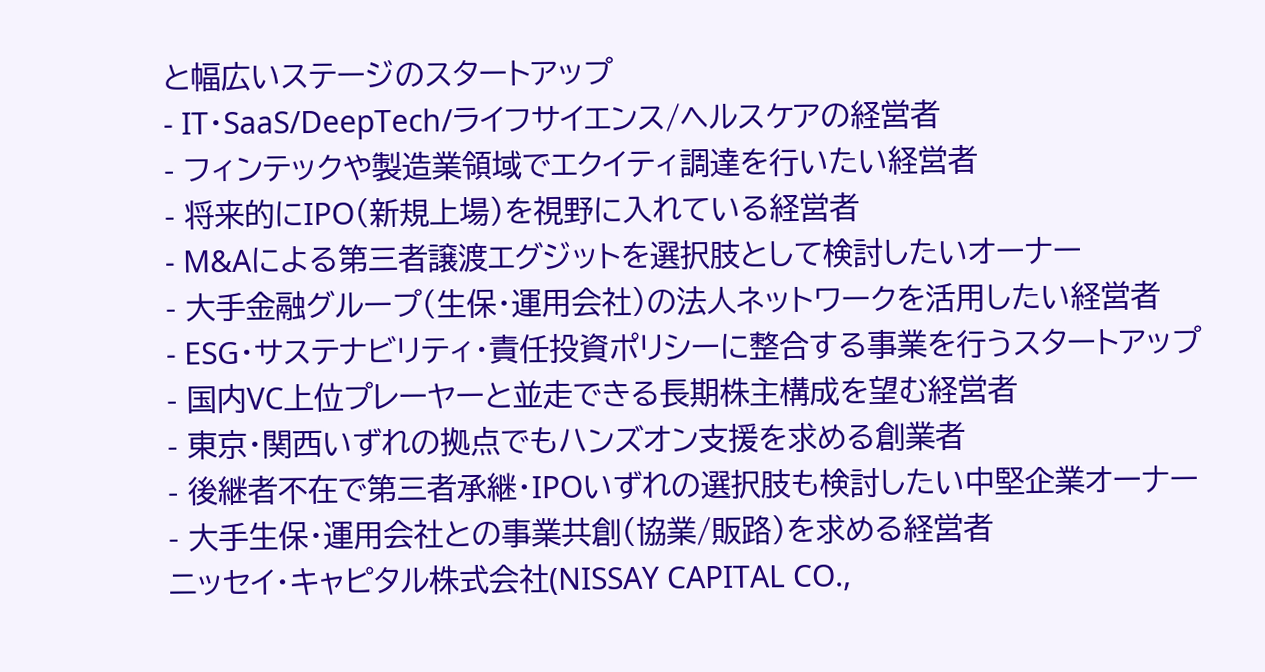と幅広いステージのスタートアップ
- IT・SaaS/DeepTech/ライフサイエンス/ヘルスケアの経営者
- フィンテックや製造業領域でエクイティ調達を行いたい経営者
- 将来的にIPO(新規上場)を視野に入れている経営者
- M&Aによる第三者譲渡エグジットを選択肢として検討したいオーナー
- 大手金融グループ(生保・運用会社)の法人ネットワークを活用したい経営者
- ESG・サステナビリティ・責任投資ポリシーに整合する事業を行うスタートアップ
- 国内VC上位プレーヤーと並走できる長期株主構成を望む経営者
- 東京・関西いずれの拠点でもハンズオン支援を求める創業者
- 後継者不在で第三者承継・IPOいずれの選択肢も検討したい中堅企業オーナー
- 大手生保・運用会社との事業共創(協業/販路)を求める経営者
ニッセイ・キャピタル株式会社(NISSAY CAPITAL CO.,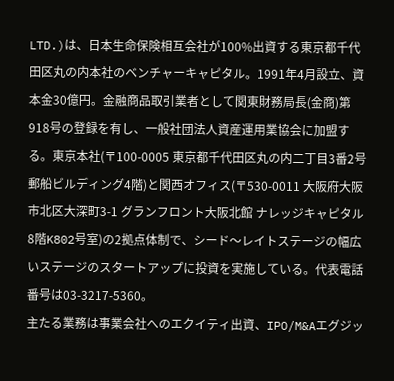LTD.)は、日本生命保険相互会社が100%出資する東京都千代田区丸の内本社のベンチャーキャピタル。1991年4月設立、資本金30億円。金融商品取引業者として関東財務局長(金商)第918号の登録を有し、一般社団法人資産運用業協会に加盟する。東京本社(〒100-0005 東京都千代田区丸の内二丁目3番2号 郵船ビルディング4階)と関西オフィス(〒530-0011 大阪府大阪市北区大深町3-1 グランフロント大阪北館 ナレッジキャピタル8階K802号室)の2拠点体制で、シード〜レイトステージの幅広いステージのスタートアップに投資を実施している。代表電話番号は03-3217-5360。
主たる業務は事業会社へのエクイティ出資、IPO/M&Aエグジッ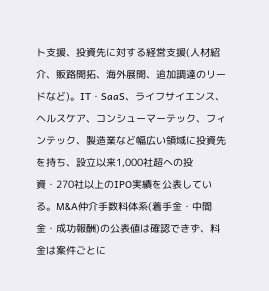ト支援、投資先に対する経営支援(人材紹介、販路開拓、海外展開、追加調達のリードなど)。IT・SaaS、ライフサイエンス、ヘルスケア、コンシューマーテック、フィンテック、製造業など幅広い領域に投資先を持ち、設立以来1,000社超への投資・270社以上のIPO実績を公表している。M&A仲介手数料体系(着手金・中間金・成功報酬)の公表値は確認できず、料金は案件ごとに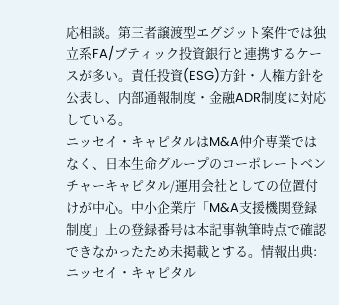応相談。第三者譲渡型エグジット案件では独立系FA/ブティック投資銀行と連携するケースが多い。責任投資(ESG)方針・人権方針を公表し、内部通報制度・金融ADR制度に対応している。
ニッセイ・キャピタルはM&A仲介専業ではなく、日本生命グループのコーポレートベンチャーキャピタル/運用会社としての位置付けが中心。中小企業庁「M&A支援機関登録制度」上の登録番号は本記事執筆時点で確認できなかったため未掲載とする。情報出典:ニッセイ・キャピタル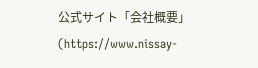公式サイト「会社概要」(https://www.nissay-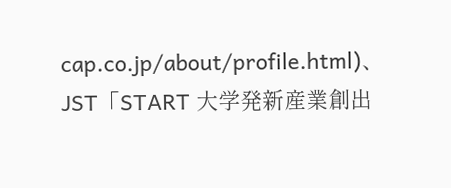cap.co.jp/about/profile.html)、JST「START 大学発新産業創出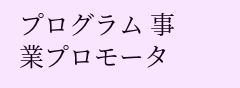プログラム 事業プロモータ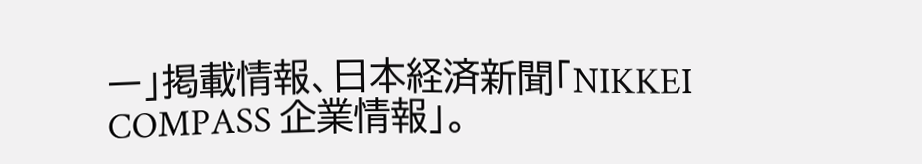ー」掲載情報、日本経済新聞「NIKKEI COMPASS 企業情報」。